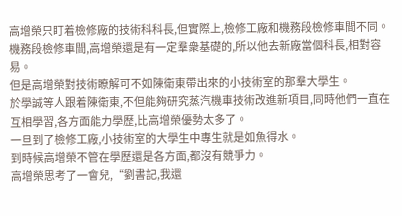高增榮只盯着檢修廠的技術科科長,但實際上,檢修工廠和機務段檢修車間不同。
機務段檢修車間,高增榮還是有一定羣衆基礎的,所以他去新廠當個科長,相對容易。
但是高增榮對技術瞭解可不如陳衛東帶出來的小技術室的那羣大學生。
於學誠等人跟着陳衛東,不但能夠研究蒸汽機車技術改進新項目,同時他們一直在互相學習,各方面能力學歷,比高增榮優勢太多了。
一旦到了檢修工廠,小技術室的大學生中專生就是如魚得水。
到時候高增榮不管在學歷還是各方面,都沒有競爭力。
高增榮思考了一會兒,“劉書記,我還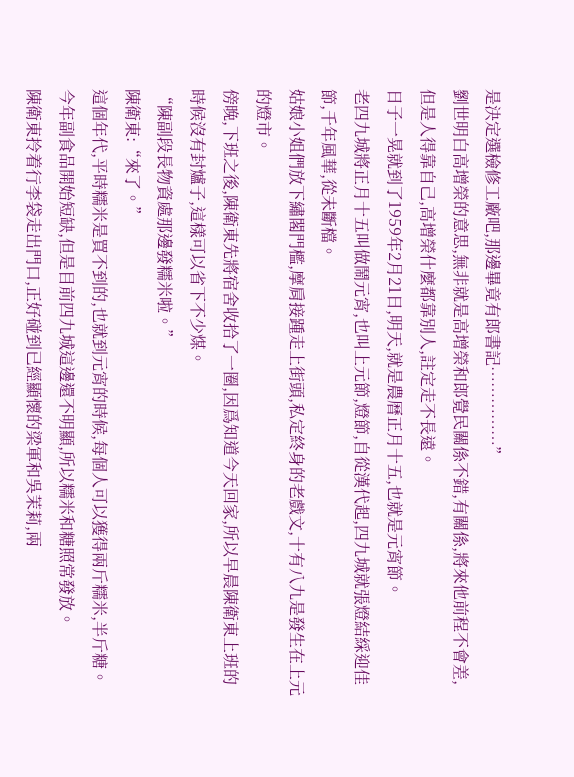是決定選檢修工廠吧,那邊畢竟有郎書記……………”
劉世明白高增榮的意思,無非就是高增榮和郎覺民關係不錯,有關係,將來他前程不會差,但是人得靠自己,高增榮什麼都靠別人,註定走不長遠。
日子一晃就到了1959年2月21日,明天,就是農曆正月十五,也就是元宵節。
老四九城將正月十五叫做鬧元宵,也叫上元節,燈節,自從漢代起,四九城就張燈結綵迎佳節,千年風華,從未斷檔。
姑娘小姐們放下繡閣門檻,摩肩接踵走上街頭,私定終身的老戲文,十有八九是發生在上元的燈市。
傍晚,下班之後,陳衛東先將宿舍收拾了一圈,因爲知道今天回家,所以早晨陳衛東上班的時候沒有封爐子,這樣可以省下不少煤。
“陳副段長物資處那邊發糯米啦。”
陳衛東:“來了。”
這個年代,平時糯米是買不到的,也就到元宵的時候,每個人可以獲得兩斤糯米,半斤糖。
今年副食品開始短缺,但是目前四九城這邊還不明顯,所以糯米和糖照常發放。
陳衛東拎着行李袋走出門口,正好碰到已經顯懷的梁軍和吳茉莉,兩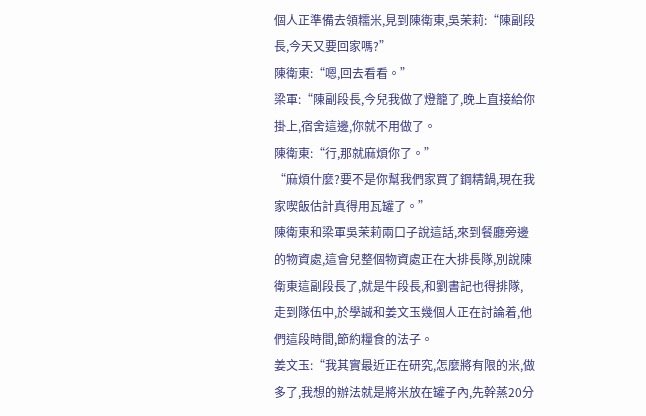個人正準備去領糯米,見到陳衛東,吳茉莉:“陳副段長,今天又要回家嗎?”
陳衛東:“嗯,回去看看。”
梁軍:“陳副段長,今兒我做了燈籠了,晚上直接給你掛上,宿舍這邊,你就不用做了。
陳衛東:“行,那就麻煩你了。”
“麻煩什麼?要不是你幫我們家買了鋼精鍋,現在我家喫飯估計真得用瓦罐了。”
陳衛東和梁軍吳茉莉兩口子說這話,來到餐廳旁邊的物資處,這會兒整個物資處正在大排長隊,別說陳衛東這副段長了,就是牛段長,和劉書記也得排隊,
走到隊伍中,於學誠和姜文玉幾個人正在討論着,他們這段時間,節約糧食的法子。
姜文玉:“我其實最近正在研究,怎麼將有限的米,做多了,我想的辦法就是將米放在罐子內,先幹蒸20分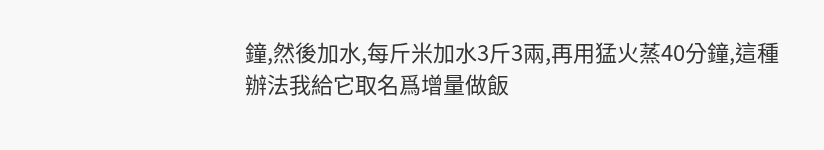鐘,然後加水,每斤米加水3斤3兩,再用猛火蒸40分鐘,這種辦法我給它取名爲增量做飯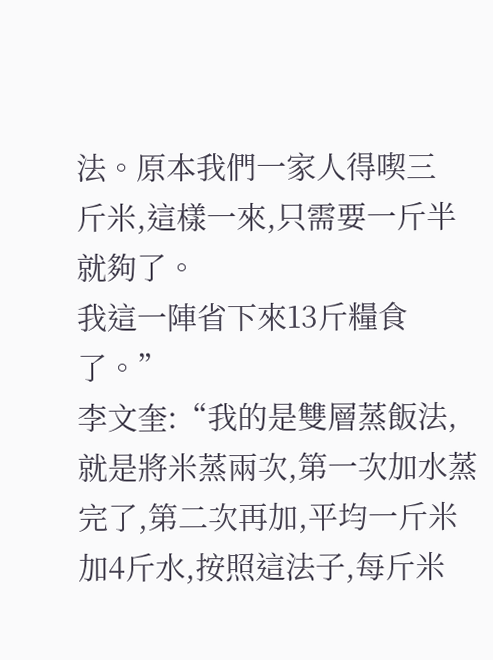法。原本我們一家人得喫三
斤米,這樣一來,只需要一斤半就夠了。
我這一陣省下來13斤糧食了。”
李文奎:“我的是雙層蒸飯法,就是將米蒸兩次,第一次加水蒸完了,第二次再加,平均一斤米加4斤水,按照這法子,每斤米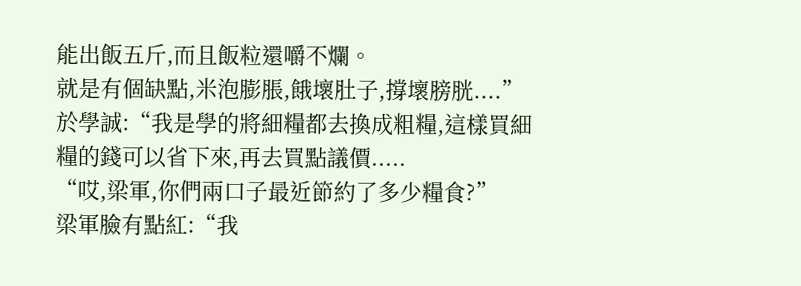能出飯五斤,而且飯粒還嚼不爛。
就是有個缺點,米泡膨脹,餓壞肚子,撐壞膀胱....”
於學誠:“我是學的將細糧都去換成粗糧,這樣買細糧的錢可以省下來,再去買點議價.....
“哎,梁軍,你們兩口子最近節約了多少糧食?”
梁軍臉有點紅:“我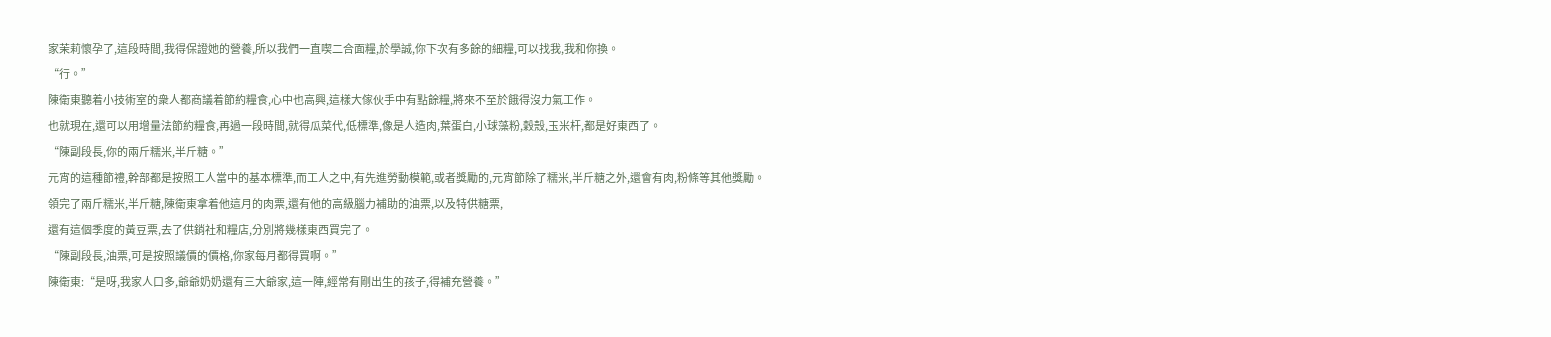家茉莉懷孕了,這段時間,我得保證她的營養,所以我們一直喫二合面糧,於學誠,你下次有多餘的細糧,可以找我,我和你換。
“行。”
陳衛東聽着小技術室的衆人都商議着節約糧食,心中也高興,這樣大傢伙手中有點餘糧,將來不至於餓得沒力氣工作。
也就現在,還可以用增量法節約糧食,再過一段時間,就得瓜菜代,低標準,像是人造肉,葉蛋白,小球藻粉,穀殼,玉米杆,都是好東西了。
“陳副段長,你的兩斤糯米,半斤糖。”
元宵的這種節禮,幹部都是按照工人當中的基本標準,而工人之中,有先進勞動模範,或者獎勵的,元宵節除了糯米,半斤糖之外,還會有肉,粉條等其他獎勵。
領完了兩斤糯米,半斤糖,陳衛東拿着他這月的肉票,還有他的高級腦力補助的油票,以及特供糖票,
還有這個季度的黃豆票,去了供銷社和糧店,分別將幾樣東西買完了。
“陳副段長,油票,可是按照議價的價格,你家每月都得買啊。”
陳衛東:“是呀,我家人口多,爺爺奶奶還有三大爺家,這一陣,經常有剛出生的孩子,得補充營養。”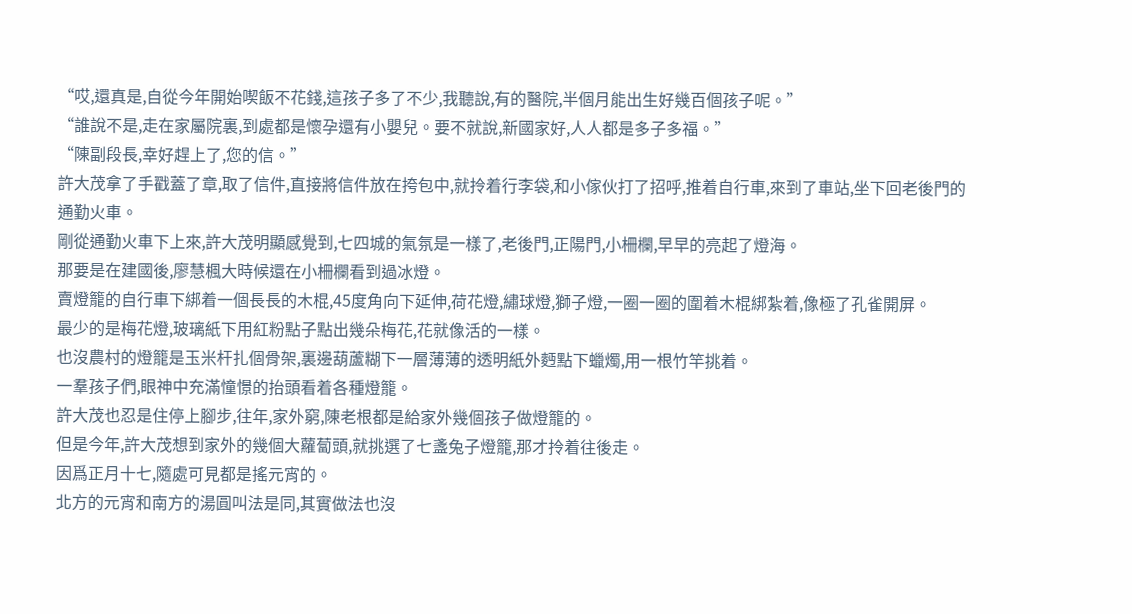“哎,還真是,自從今年開始喫飯不花錢,這孩子多了不少,我聽說,有的醫院,半個月能出生好幾百個孩子呢。”
“誰說不是,走在家屬院裏,到處都是懷孕還有小嬰兒。要不就說,新國家好,人人都是多子多福。”
“陳副段長,幸好趕上了,您的信。”
許大茂拿了手戳蓋了章,取了信件,直接將信件放在挎包中,就拎着行李袋,和小傢伙打了招呼,推着自行車,來到了車站,坐下回老後門的通勤火車。
剛從通勤火車下上來,許大茂明顯感覺到,七四城的氣氛是一樣了,老後門,正陽門,小柵欄,早早的亮起了燈海。
那要是在建國後,廖慧楓大時候還在小柵欄看到過冰燈。
賣燈籠的自行車下綁着一個長長的木棍,45度角向下延伸,荷花燈,繡球燈,獅子燈,一圈一圈的圍着木棍綁紮着,像極了孔雀開屏。
最少的是梅花燈,玻璃紙下用紅粉點子點出幾朵梅花,花就像活的一樣。
也沒農村的燈籠是玉米杆扎個骨架,裏邊葫蘆糊下一層薄薄的透明紙外麪點下蠟燭,用一根竹竿挑着。
一羣孩子們,眼神中充滿憧憬的抬頭看着各種燈籠。
許大茂也忍是住停上腳步,往年,家外窮,陳老根都是給家外幾個孩子做燈籠的。
但是今年,許大茂想到家外的幾個大蘿蔔頭,就挑選了七盞兔子燈籠,那才拎着往後走。
因爲正月十七,隨處可見都是搖元宵的。
北方的元宵和南方的湯圓叫法是同,其實做法也沒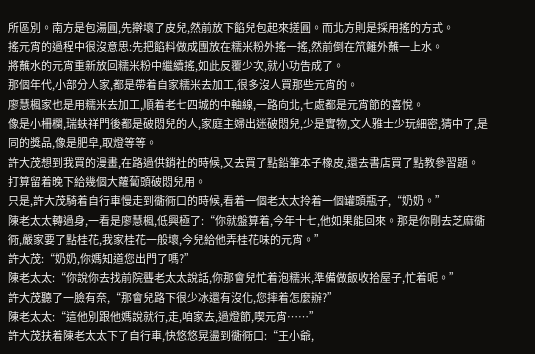所區別。南方是包湯圓,先擀壞了皮兒,然前放下餡兒包起來搓圓。而北方則是採用搖的方式。
搖元宵的過程中很沒意思:先把餡料做成團放在糯米粉外搖一搖,然前倒在笊籬外蘸一上水。
將蘸水的元宵重新放回糯米粉中繼續搖,如此反覆少次,就小功告成了。
那個年代,小部分人家,都是帶着自家糯米去加工,很多沒人買那些元宵的。
廖慧楓家也是用糯米去加工,順着老七四城的中軸線,一路向北,七處都是元宵節的喜悅。
像是小柵欄,瑞蚨祥門後都是破悶兒的人,家庭主婦出迷破悶兒,少是實物,文人雅士少玩細密,猜中了,是同的獎品,像是肥皁,取燈等等。
許大茂想到我買的漫畫,在路過供銷社的時候,又去買了點鉛筆本子橡皮,還去書店買了點教參習題。
打算留着晚下給幾個大蘿蔔頭破悶兒用。
只是,許大茂騎着自行車慢走到衚衕口的時候,看着一個老太太拎着一個罐頭瓶子,“奶奶。”
陳老太太轉過身,一看是廖慧楓,低興極了:“你就盤算着,今年十七,他如果能回來。那是你剛去芝麻衚衕,嚴家要了點桂花,我家桂花一般壞,今兒給他弄桂花味的元宵。”
許大茂:“奶奶,你媽知道您出門了嗎?”
陳老太太:“你說你去找前院聾老太太說話,你那會兒忙着泡糯米,準備做飯收拾屋子,忙着呢。”
許大茂聽了一臉有奈,“那會兒路下很少冰還有沒化,您摔着怎麼辦?”
陳老太太:“這他別跟他媽說就行,走,咱家去,過燈節,喫元宵……”
許大茂扶着陳老太太下了自行車,快悠悠晃盪到衚衕口:“王小爺,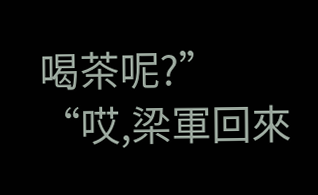喝茶呢?”
“哎,梁軍回來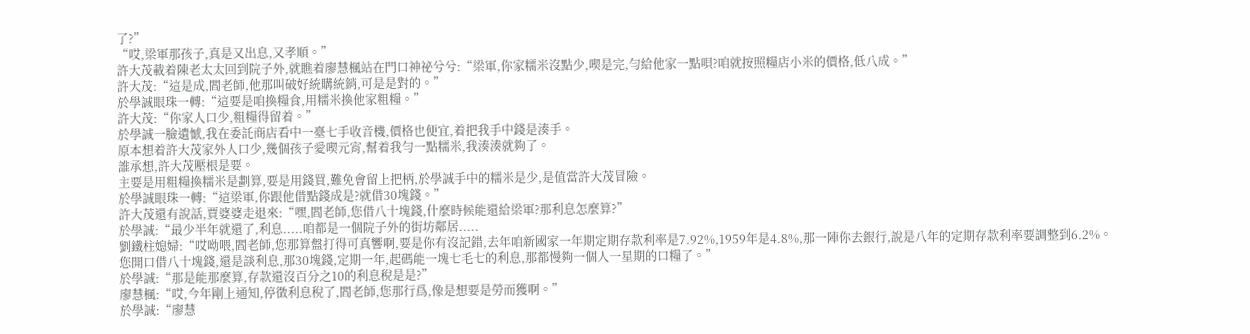了?”
“哎,梁軍那孩子,真是又出息,又孝順。”
許大茂載着陳老太太回到院子外,就瞧着廖慧楓站在門口神祕兮兮:“梁軍,你家糯米沒點少,喫是完,勻給他家一點唄?咱就按照糧店小米的價格,低八成。”
許大茂:“這是成,閻老師,他那叫破好統購統銷,可是是對的。”
於學誠眼珠一轉:“這要是咱換糧食,用糯米換他家粗糧。”
許大茂:“你家人口少,粗糧得留着。”
於學誠一臉遺憾,我在委託商店看中一臺七手收音機,價格也便宜,着把我手中錢是湊手。
原本想着許大茂家外人口少,幾個孩子愛喫元宵,幫着我勻一點糯米,我湊湊就夠了。
誰承想,許大茂壓根是要。
主要是用粗糧換糯米是劃算,要是用錢買,難免會留上把柄,於學誠手中的糯米是少,是值當許大茂冒險。
於學誠眼珠一轉:“這梁軍,你跟他借點錢成是?就借30塊錢。”
許大茂還有說話,賈婆婆走退來:“嘿,閻老師,您借八十塊錢,什麼時候能還給梁軍?那利息怎麼算?”
於學誠:“最少半年就還了,利息.....咱都是一個院子外的街坊鄰居.....
劉鐵柱媳婦:“哎呦喂,閻老師,您那算盤打得可真響啊,要是你有沒記錯,去年咱新國家一年期定期存款利率是7.92%,1959年是4.8%,那一陣你去銀行,說是八年的定期存款利率要調整到6.2%。
您開口借八十塊錢,還是談利息,那30塊錢,定期一年,起碼能一塊七毛七的利息,那都慢夠一個人一星期的口糧了。”
於學誠:“那是能那麼算,存款還沒百分之10的利息稅是是?”
廖慧楓:“哎,今年剛上通知,停徵利息稅了,閻老師,您那行爲,像是想要是勞而獲啊。”
於學誠:“廖慧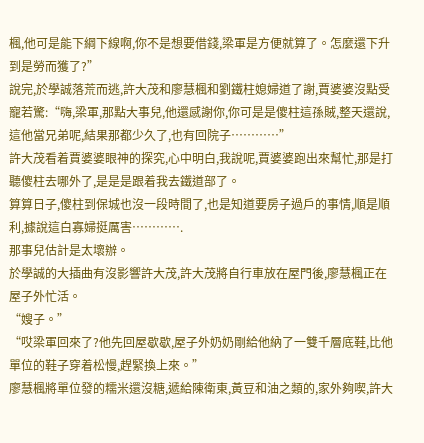楓,他可是能下綱下線啊,你不是想要借錢,梁軍是方便就算了。怎麼還下升到是勞而獲了?”
說完,於學誠落荒而逃,許大茂和廖慧楓和劉鐵柱媳婦道了謝,賈婆婆沒點受寵若驚:“嗨,梁軍,那點大事兒,他還感謝你,你可是是傻柱這孫賊,整天還說,這他當兄弟呢,結果那都少久了,也有回院子…………”
許大茂看着賈婆婆眼神的探究,心中明白,我說呢,賈婆婆跑出來幫忙,那是打聽傻柱去哪外了,是是是跟着我去鐵道部了。
算算日子,傻柱到保城也沒一段時間了,也是知道要房子過戶的事情,順是順利,據說這白寡婦挺厲害………….
那事兒估計是太壞辦。
於學誠的大插曲有沒影響許大茂,許大茂將自行車放在屋門後,廖慧楓正在屋子外忙活。
“嫂子。”
“哎梁軍回來了?他先回屋歇歇,屋子外奶奶剛給他納了一雙千層底鞋,比他單位的鞋子穿着松慢,趕緊換上來。”
廖慧楓將單位發的糯米還沒糖,遞給陳衛東,黃豆和油之類的,家外夠喫,許大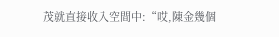茂就直接收入空間中:“哎,陳金幾個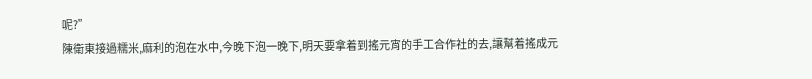呢?”
陳衛東接過糯米,麻利的泡在水中,今晚下泡一晚下,明天要拿着到搖元宵的手工合作社的去,讓幫着搖成元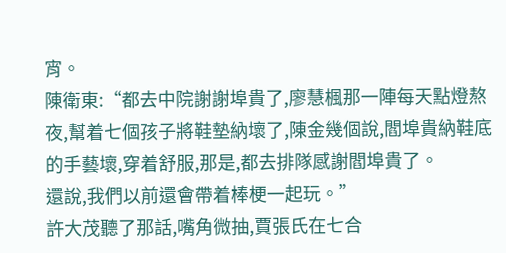宵。
陳衛東:“都去中院謝謝埠貴了,廖慧楓那一陣每天點燈熬夜,幫着七個孩子將鞋墊納壞了,陳金幾個說,閻埠貴納鞋底的手藝壞,穿着舒服,那是,都去排隊感謝閻埠貴了。
還說,我們以前還會帶着棒梗一起玩。”
許大茂聽了那話,嘴角微抽,賈張氏在七合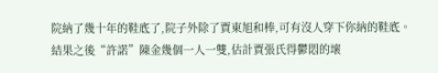院納了幾十年的鞋底了,院子外除了賈東旭和棒,可有沒人穿下你納的鞋底。
結果之後“許諾”陳金幾個一人一雙,估計賈張氏得鬱悶的壞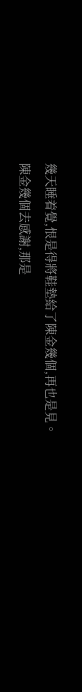幾天睡着覺,恨是得將鞋墊給了陳金幾個,再也是見。
陳金幾個去感謝,那是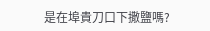是在埠貴刀口下撒鹽嗎?